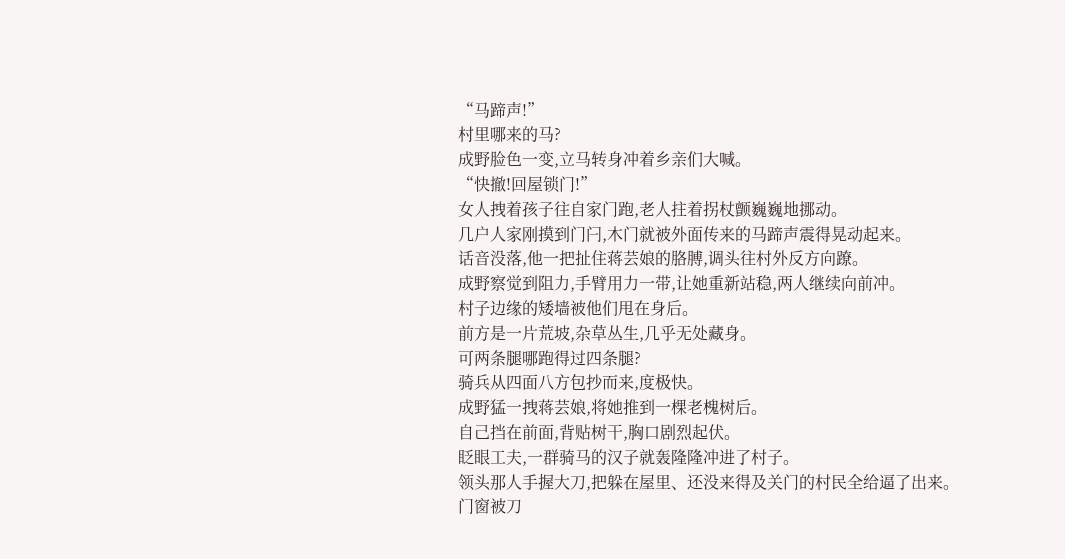“马蹄声!”
村里哪来的马?
成野脸色一变,立马转身冲着乡亲们大喊。
“快撤!回屋锁门!”
女人拽着孩子往自家门跑,老人拄着拐杖颤巍巍地挪动。
几户人家刚摸到门闩,木门就被外面传来的马蹄声震得晃动起来。
话音没落,他一把扯住蒋芸娘的胳膊,调头往村外反方向蹽。
成野察觉到阻力,手臂用力一带,让她重新站稳,两人继续向前冲。
村子边缘的矮墙被他们甩在身后。
前方是一片荒坡,杂草丛生,几乎无处藏身。
可两条腿哪跑得过四条腿?
骑兵从四面八方包抄而来,度极快。
成野猛一拽蒋芸娘,将她推到一棵老槐树后。
自己挡在前面,背贴树干,胸口剧烈起伏。
眨眼工夫,一群骑马的汉子就轰隆隆冲进了村子。
领头那人手握大刀,把躲在屋里、还没来得及关门的村民全给逼了出来。
门窗被刀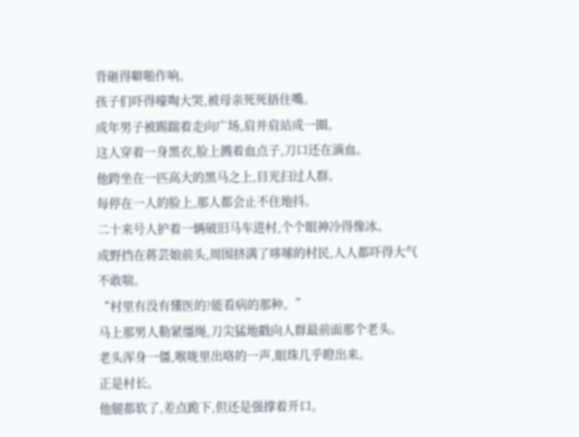背砸得噼啪作响。
孩子们吓得嚎啕大哭,被母亲死死捂住嘴。
成年男子被踢踹着走向广场,肩并肩站成一圈。
这人穿着一身黑衣,脸上溅着血点子,刀口还在滴血。
他跨坐在一匹高大的黑马之上,目光扫过人群。
每停在一人的脸上,那人都会止不住地抖。
二十来号人护着一辆破旧马车进村,个个眼神冷得像冰。
成野挡在蒋芸娘前头,周围挤满了哆嗦的村民,人人都吓得大气不敢喘。
“村里有没有懂医的?能看病的那种。”
马上那男人勒紧缰绳,刀尖猛地戳向人群最前面那个老头。
老头浑身一僵,喉咙里出咯的一声,眼珠几乎瞪出来。
正是村长。
他腿都软了,差点跪下,但还是强撑着开口。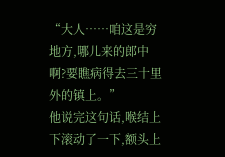“大人……咱这是穷地方,哪儿来的郎中啊?要瞧病得去三十里外的镇上。”
他说完这句话,喉结上下滚动了一下,额头上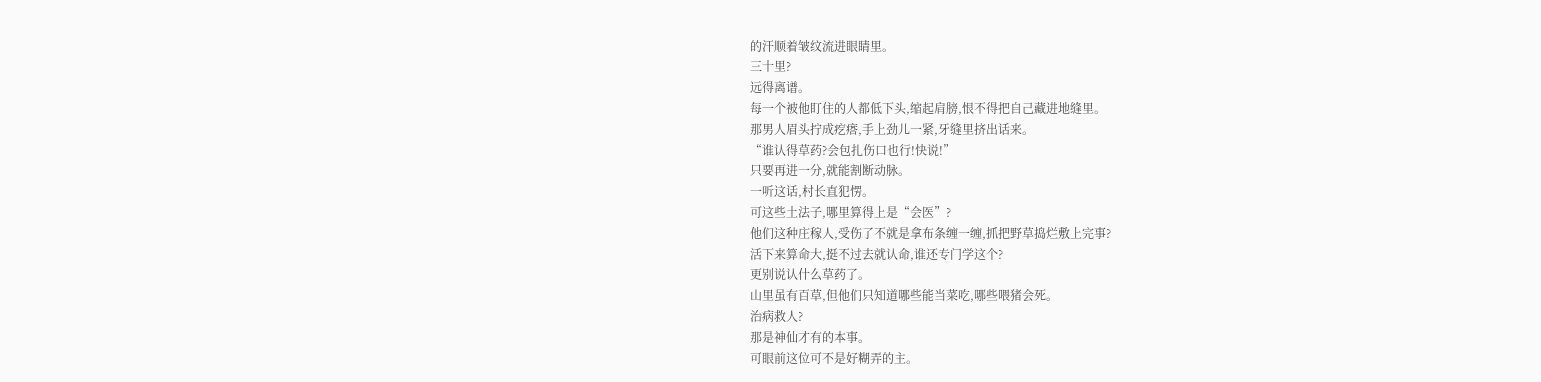的汗顺着皱纹流进眼睛里。
三十里?
远得离谱。
每一个被他盯住的人都低下头,缩起肩膀,恨不得把自己藏进地缝里。
那男人眉头拧成疙瘩,手上劲儿一紧,牙缝里挤出话来。
“谁认得草药?会包扎伤口也行!快说!”
只要再进一分,就能割断动脉。
一听这话,村长直犯愣。
可这些土法子,哪里算得上是“会医”?
他们这种庄稼人,受伤了不就是拿布条缠一缠,抓把野草捣烂敷上完事?
活下来算命大,挺不过去就认命,谁还专门学这个?
更别说认什么草药了。
山里虽有百草,但他们只知道哪些能当菜吃,哪些喂猪会死。
治病救人?
那是神仙才有的本事。
可眼前这位可不是好糊弄的主。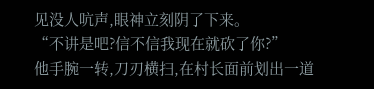见没人吭声,眼神立刻阴了下来。
“不讲是吧?信不信我现在就砍了你?”
他手腕一转,刀刃横扫,在村长面前划出一道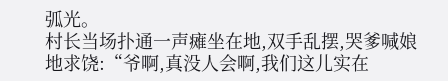弧光。
村长当场扑通一声瘫坐在地,双手乱摆,哭爹喊娘地求饶:“爷啊,真没人会啊,我们这儿实在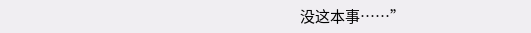没这本事……”